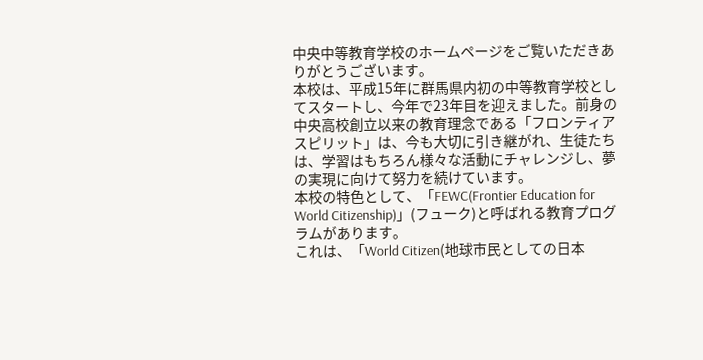中央中等教育学校のホームページをご覧いただきありがとうございます。
本校は、平成15年に群馬県内初の中等教育学校としてスタートし、今年で23年目を迎えました。前身の中央高校創立以来の教育理念である「フロンティアスピリット」は、今も大切に引き継がれ、生徒たちは、学習はもちろん様々な活動にチャレンジし、夢の実現に向けて努力を続けています。
本校の特色として、「FEWC(Frontier Education for World Citizenship)」(フューク)と呼ばれる教育プログラムがあります。
これは、「World Citizen(地球市民としての日本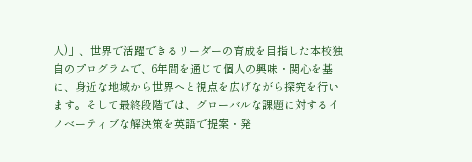人)」、世界で活躍できるリーダーの育成を目指した本校独自のプログラムで、6年間を通じて個人の興味・関心を基に、身近な地域から世界へと視点を広げながら探究を行います。そして最終段階では、グローバルな課題に対するイノベーティブな解決策を英語で提案・発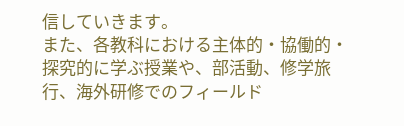信していきます。
また、各教科における主体的・協働的・探究的に学ぶ授業や、部活動、修学旅行、海外研修でのフィールド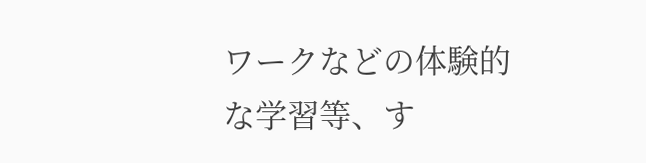ワークなどの体験的な学習等、す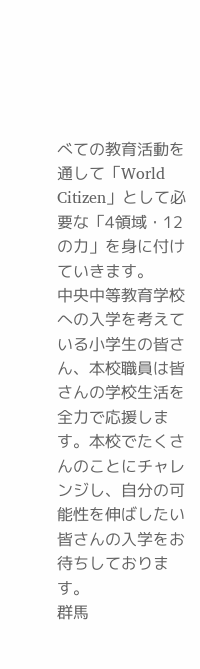べての教育活動を通して「World Citizen」として必要な「4領域・12の力」を身に付けていきます。
中央中等教育学校への入学を考えている小学生の皆さん、本校職員は皆さんの学校生活を全力で応援します。本校でたくさんのことにチャレンジし、自分の可能性を伸ばしたい皆さんの入学をお待ちしております。
群馬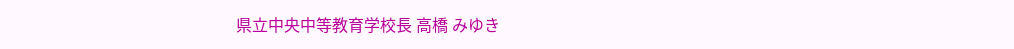県立中央中等教育学校長 高橋 みゆき